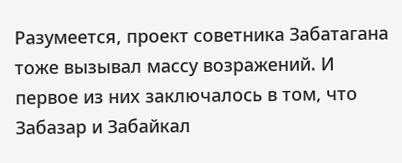Разумеется, проект советника Забатагана тоже вызывал массу возражений. И первое из них заключалось в том, что Забазар и Забайкал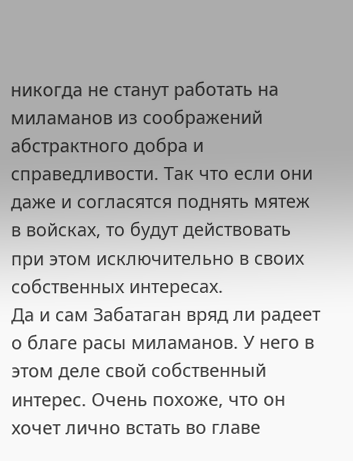никогда не станут работать на миламанов из соображений абстрактного добра и справедливости. Так что если они даже и согласятся поднять мятеж в войсках, то будут действовать при этом исключительно в своих собственных интересах.
Да и сам Забатаган вряд ли радеет о благе расы миламанов. У него в этом деле свой собственный интерес. Очень похоже, что он хочет лично встать во главе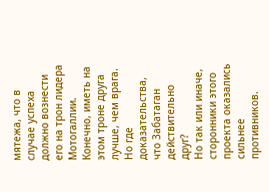мятежа, что в случае успеха должно вознести его на трон лидера Мотогаллии.
Конечно, иметь на этом троне друга лучше, чем врага. Но где доказательства, что Забатаган действительно друг?
Но так или иначе, сторонники этого проекта оказались сильнее противников.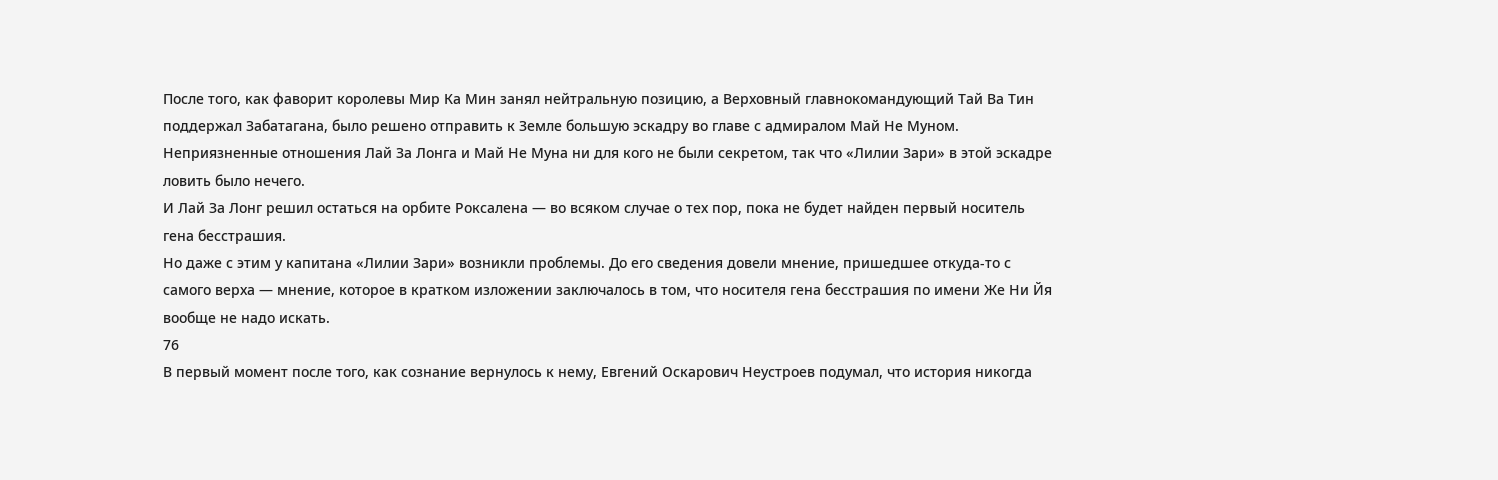После того, как фаворит королевы Мир Ка Мин занял нейтральную позицию, а Верховный главнокомандующий Тай Ва Тин поддержал Забатагана, было решено отправить к Земле большую эскадру во главе с адмиралом Май Не Муном.
Неприязненные отношения Лай За Лонга и Май Не Муна ни для кого не были секретом, так что «Лилии Зари» в этой эскадре ловить было нечего.
И Лай За Лонг решил остаться на орбите Роксалена — во всяком случае о тех пор, пока не будет найден первый носитель гена бесстрашия.
Но даже с этим у капитана «Лилии Зари» возникли проблемы. До его сведения довели мнение, пришедшее откуда-то с самого верха — мнение, которое в кратком изложении заключалось в том, что носителя гена бесстрашия по имени Же Ни Йя вообще не надо искать.
76
В первый момент после того, как сознание вернулось к нему, Евгений Оскарович Неустроев подумал, что история никогда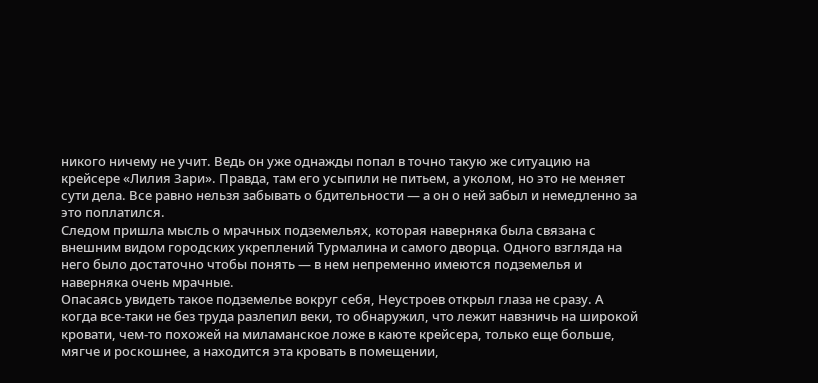никого ничему не учит. Ведь он уже однажды попал в точно такую же ситуацию на крейсере «Лилия Зари». Правда, там его усыпили не питьем, а уколом, но это не меняет сути дела. Все равно нельзя забывать о бдительности — а он о ней забыл и немедленно за это поплатился.
Следом пришла мысль о мрачных подземельях, которая наверняка была связана с внешним видом городских укреплений Турмалина и самого дворца. Одного взгляда на него было достаточно чтобы понять — в нем непременно имеются подземелья и наверняка очень мрачные.
Опасаясь увидеть такое подземелье вокруг себя, Неустроев открыл глаза не сразу. А когда все-таки не без труда разлепил веки, то обнаружил, что лежит навзничь на широкой кровати, чем-то похожей на миламанское ложе в каюте крейсера, только еще больше, мягче и роскошнее, а находится эта кровать в помещении,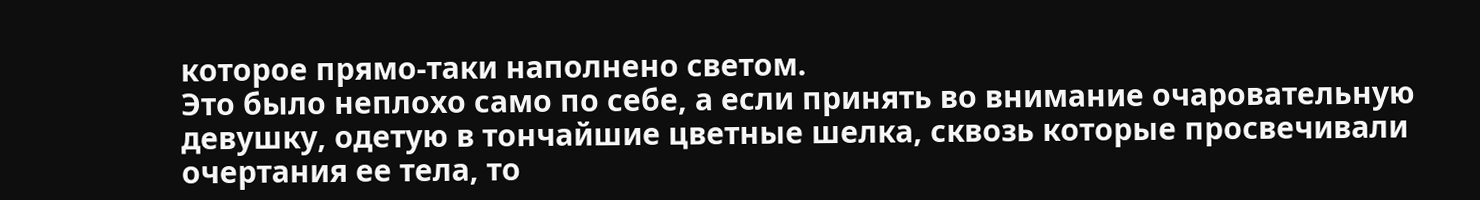которое прямо-таки наполнено светом.
Это было неплохо само по себе, а если принять во внимание очаровательную девушку, одетую в тончайшие цветные шелка, сквозь которые просвечивали очертания ее тела, то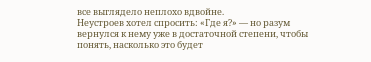все выглядело неплохо вдвойне.
Неустроев хотел спросить: «Где я?» — но разум вернулся к нему уже в достаточной степени, чтобы понять, насколько это будет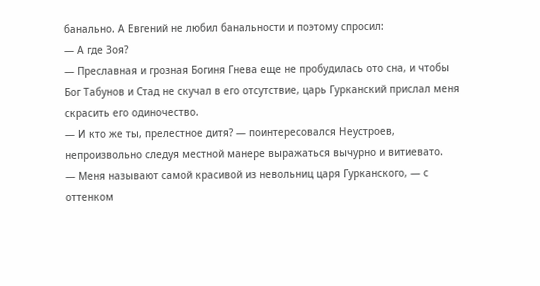банально. А Евгений не любил банальности и поэтому спросил:
— А где Зоя?
— Преславная и грозная Богиня Гнева еще не пробудилась ото сна, и чтобы Бог Табунов и Стад не скучал в его отсутствие, царь Гурканский прислал меня скрасить его одиночество.
— И кто же ты, прелестное дитя? — поинтересовался Неустроев, непроизвольно следуя местной манере выражаться вычурно и витиевато.
— Меня называют самой красивой из невольниц царя Гурканского, — с оттенком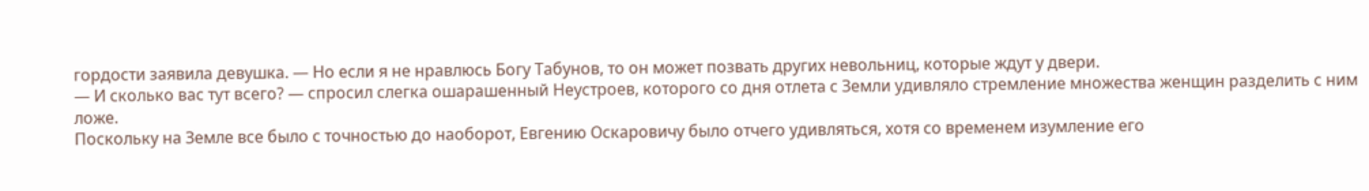гордости заявила девушка. — Но если я не нравлюсь Богу Табунов, то он может позвать других невольниц, которые ждут у двери.
— И сколько вас тут всего? — спросил слегка ошарашенный Неустроев, которого со дня отлета с Земли удивляло стремление множества женщин разделить с ним ложе.
Поскольку на Земле все было с точностью до наоборот, Евгению Оскаровичу было отчего удивляться, хотя со временем изумление его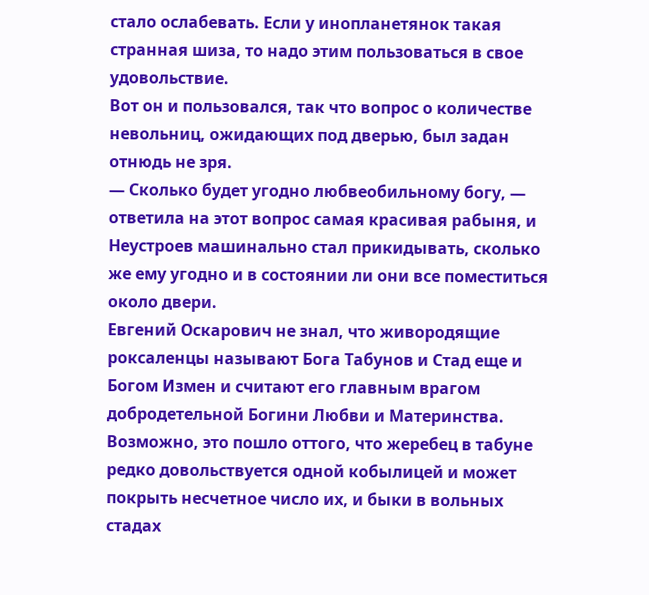стало ослабевать. Если у инопланетянок такая странная шиза, то надо этим пользоваться в свое удовольствие.
Вот он и пользовался, так что вопрос о количестве невольниц, ожидающих под дверью, был задан отнюдь не зря.
— Сколько будет угодно любвеобильному богу, — ответила на этот вопрос самая красивая рабыня, и Неустроев машинально стал прикидывать, сколько же ему угодно и в состоянии ли они все поместиться около двери.
Евгений Оскарович не знал, что живородящие роксаленцы называют Бога Табунов и Стад еще и Богом Измен и считают его главным врагом добродетельной Богини Любви и Материнства.
Возможно, это пошло оттого, что жеребец в табуне редко довольствуется одной кобылицей и может покрыть несчетное число их, и быки в вольных стадах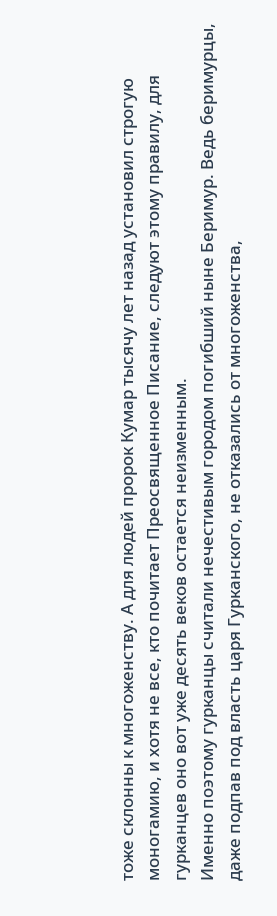тоже склонны к многоженству. А для людей пророк Кумар тысячу лет назад установил строгую моногамию, и хотя не все, кто почитает Преосвященное Писание, следуют этому правилу, для гурканцев оно вот уже десять веков остается неизменным.
Именно поэтому гурканцы считали нечестивым городом погибший ныне Беримур. Ведь беримурцы, даже подпав под власть царя Гурканского, не отказались от многоженства,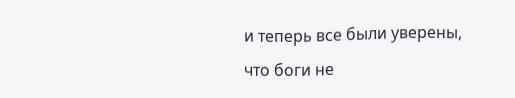и теперь все были уверены, что боги не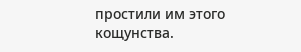простили им этого кощунства.